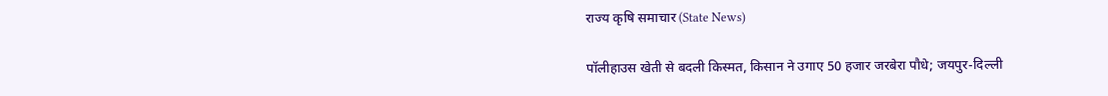राज्य कृषि समाचार (State News)

पॉलीहाउस खेती से बदली किस्मत, किसान ने उगाए 50 हजार जरबेरा पौधे; जयपुर-दिल्ली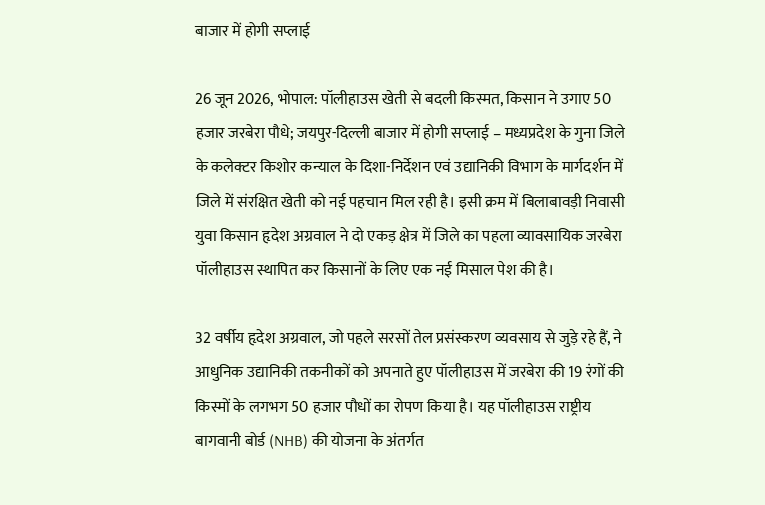बाजार में होगी सप्लाई

26 जून 2026, भोपाल: पॉलीहाउस खेती से बदली किस्मत, किसान ने उगाए 50 हजार जरबेरा पौधे; जयपुर-दिल्ली बाजार में होगी सप्लाई – मध्यप्रदेश के गुना जिले के कलेक्टर किशोर कन्याल के दिशा-निर्देशन एवं उद्यानिकी विभाग के मार्गदर्शन में जिले में संरक्षित खेती को नई पहचान मिल रही है। इसी क्रम में बिलाबावड़ी निवासी युवा किसान हृदेश अग्रवाल ने दो एकड़ क्षेत्र में जिले का पहला व्यावसायिक जरबेरा पॉलीहाउस स्थापित कर किसानों के लिए एक नई मिसाल पेश की है।

32 वर्षीय हृदेश अग्रवाल, जो पहले सरसों तेल प्रसंस्करण व्यवसाय से जुड़े रहे हैं, ने आधुनिक उद्यानिकी तकनीकों को अपनाते हुए पॉलीहाउस में जरबेरा की 19 रंगों की किस्मों के लगभग 50 हजार पौधों का रोपण किया है। यह पॉलीहाउस राष्ट्रीय बागवानी बोर्ड (NHB) की योजना के अंतर्गत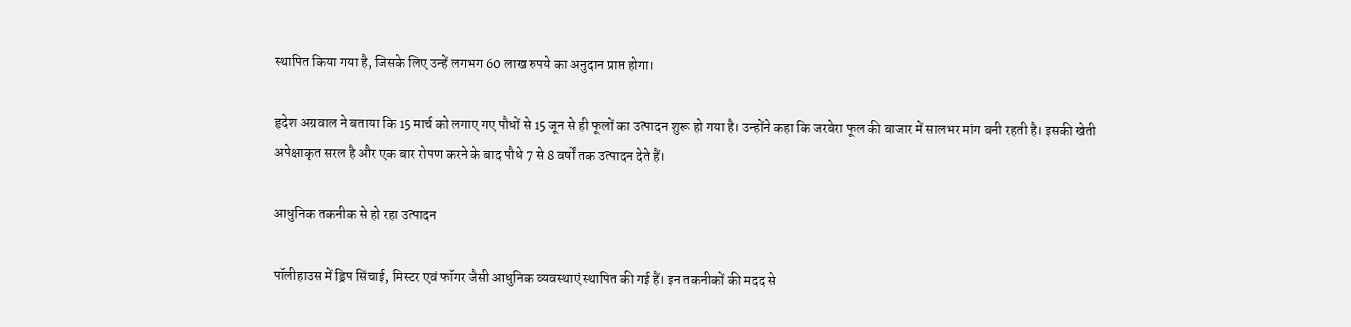स्थापित किया गया है, जिसके लिए उन्हें लगभग 60 लाख रुपये का अनुदान प्राप्त होगा।

हृदेश अग्रवाल ने बताया कि 15 मार्च को लगाए गए पौधों से 15 जून से ही फूलों का उत्पादन शुरू हो गया है। उन्होंने कहा कि जरबेरा फूल की बाजार में सालभर मांग बनी रहती है। इसकी खेती अपेक्षाकृत सरल है और एक बार रोपण करने के बाद पौधे 7 से 8 वर्षों तक उत्पादन देते हैं।

आधुनिक तकनीक से हो रहा उत्पादन

पॉलीहाउस में ड्रिप सिंचाई, मिस्टर एवं फॉगर जैसी आधुनिक व्यवस्थाएं स्थापित की गई हैं। इन तकनीकों की मदद से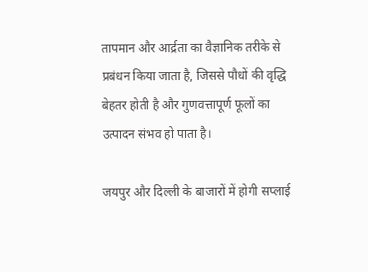तापमान और आर्द्रता का वैज्ञानिक तरीके से प्रबंधन किया जाता है, जिससे पौधों की वृद्धि बेहतर होती है और गुणवत्तापूर्ण फूलों का उत्पादन संभव हो पाता है।

जयपुर और दिल्ली के बाजारों में होगी सप्लाई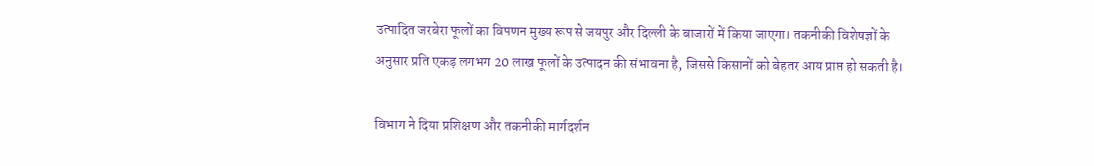उत्पादित जरबेरा फूलों का विपणन मुख्य रूप से जयपुर और दिल्ली के बाजारों में किया जाएगा। तकनीकी विशेषज्ञों के अनुसार प्रति एकड़ लगभग 20 लाख फूलों के उत्पादन की संभावना है, जिससे किसानों को बेहतर आय प्राप्त हो सकती है।

विभाग ने दिया प्रशिक्षण और तकनीकी मार्गदर्शन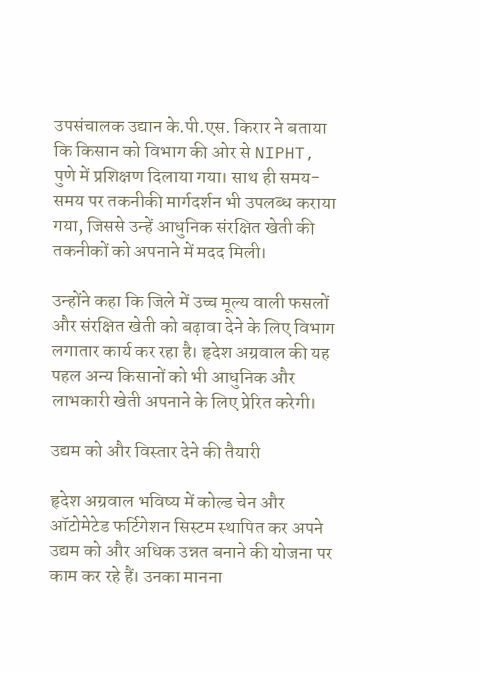उपसंचालक उद्यान के.पी.एस. किरार ने बताया कि किसान को विभाग की ओर से NIPHT, पुणे में प्रशिक्षण दिलाया गया। साथ ही समय-समय पर तकनीकी मार्गदर्शन भी उपलब्ध कराया गया, जिससे उन्हें आधुनिक संरक्षित खेती की तकनीकों को अपनाने में मदद मिली।

उन्होंने कहा कि जिले में उच्च मूल्य वाली फसलों और संरक्षित खेती को बढ़ावा देने के लिए विभाग लगातार कार्य कर रहा है। हृदेश अग्रवाल की यह पहल अन्य किसानों को भी आधुनिक और लाभकारी खेती अपनाने के लिए प्रेरित करेगी।

उद्यम को और विस्तार देने की तैयारी

हृदेश अग्रवाल भविष्य में कोल्ड चेन और ऑटोमेटेड फर्टिगेशन सिस्टम स्थापित कर अपने उद्यम को और अधिक उन्नत बनाने की योजना पर काम कर रहे हैं। उनका मानना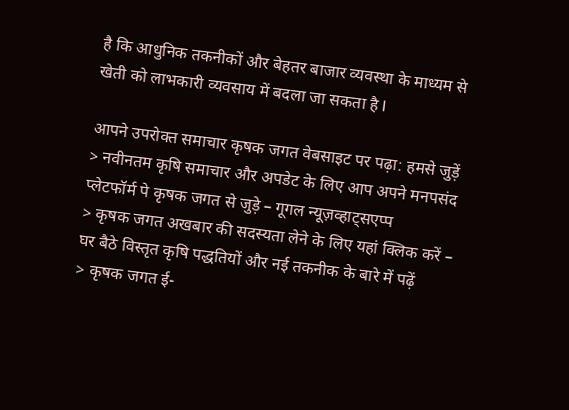है कि आधुनिक तकनीकों और बेहतर बाजार व्यवस्था के माध्यम से खेती को लाभकारी व्यवसाय में बदला जा सकता है I

आपने उपरोक्त समाचार कृषक जगत वेबसाइट पर पढ़ा: हमसे जुड़ें
> नवीनतम कृषि समाचार और अपडेट के लिए आप अपने मनपसंद प्लेटफॉर्म पे कृषक जगत से जुड़े – गूगल न्यूज़व्हाट्सएप्प
> कृषक जगत अखबार की सदस्यता लेने के लिए यहां क्लिक करें – घर बैठे विस्तृत कृषि पद्धतियों और नई तकनीक के बारे में पढ़ें
> कृषक जगत ई-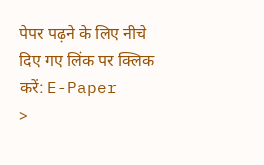पेपर पढ़ने के लिए नीचे दिए गए लिंक पर क्लिक करें: E-Paper
>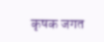कृषक जगत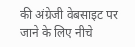की अंग्रेजी वेबसाइट पर जाने के लिए नीचे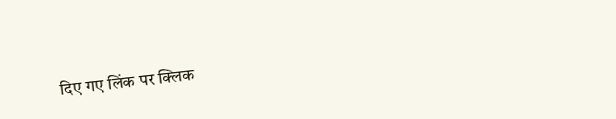दिए गए लिंक पर क्लिक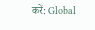करें: Global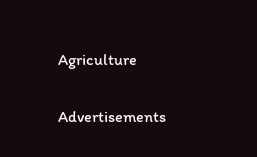Agriculture

Advertisements